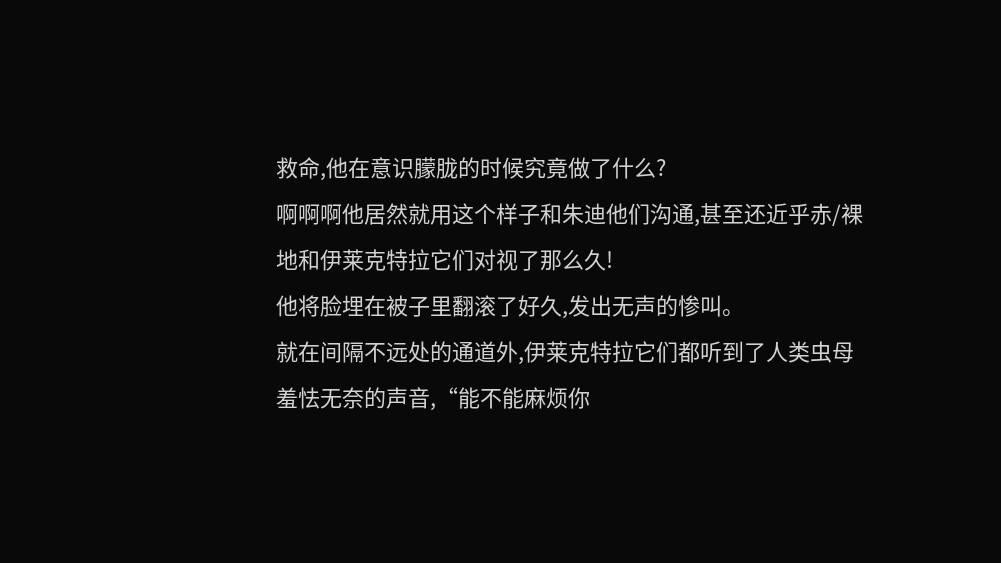救命,他在意识朦胧的时候究竟做了什么?
啊啊啊他居然就用这个样子和朱迪他们沟通,甚至还近乎赤/裸地和伊莱克特拉它们对视了那么久!
他将脸埋在被子里翻滚了好久,发出无声的惨叫。
就在间隔不远处的通道外,伊莱克特拉它们都听到了人类虫母羞怯无奈的声音,“能不能麻烦你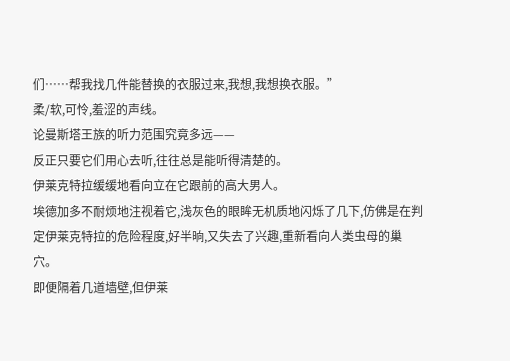们……帮我找几件能替换的衣服过来,我想,我想换衣服。”
柔/软,可怜,羞涩的声线。
论曼斯塔王族的听力范围究竟多远——
反正只要它们用心去听,往往总是能听得清楚的。
伊莱克特拉缓缓地看向立在它跟前的高大男人。
埃德加多不耐烦地注视着它,浅灰色的眼眸无机质地闪烁了几下,仿佛是在判定伊莱克特拉的危险程度,好半晌,又失去了兴趣,重新看向人类虫母的巢穴。
即便隔着几道墙壁,但伊莱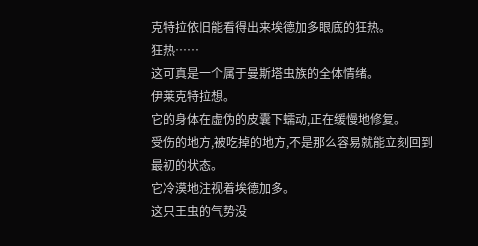克特拉依旧能看得出来埃德加多眼底的狂热。
狂热……
这可真是一个属于曼斯塔虫族的全体情绪。
伊莱克特拉想。
它的身体在虚伪的皮囊下蠕动,正在缓慢地修复。
受伤的地方,被吃掉的地方,不是那么容易就能立刻回到最初的状态。
它冷漠地注视着埃德加多。
这只王虫的气势没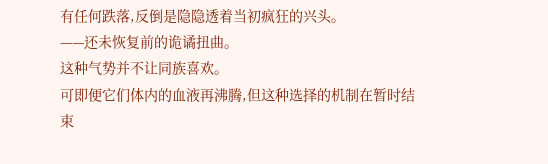有任何跌落,反倒是隐隐透着当初疯狂的兴头。
——还未恢复前的诡谲扭曲。
这种气势并不让同族喜欢。
可即便它们体内的血液再沸腾,但这种选择的机制在暂时结束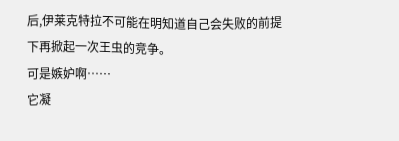后,伊莱克特拉不可能在明知道自己会失败的前提下再掀起一次王虫的竞争。
可是嫉妒啊……
它凝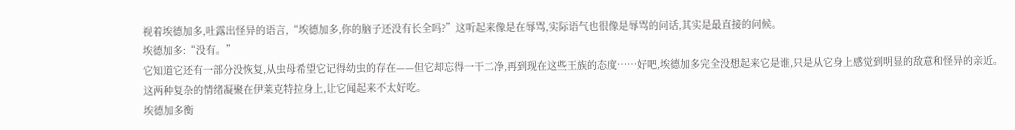视着埃德加多,吐露出怪异的语言,“埃德加多,你的脑子还没有长全吗?”这听起来像是在辱骂,实际语气也很像是辱骂的问话,其实是最直接的问候。
埃德加多:“没有。”
它知道它还有一部分没恢复,从虫母希望它记得幼虫的存在——但它却忘得一干二净,再到现在这些王族的态度……好吧,埃德加多完全没想起来它是谁,只是从它身上感觉到明显的敌意和怪异的亲近。
这两种复杂的情绪凝聚在伊莱克特拉身上,让它闻起来不太好吃。
埃德加多衡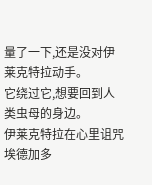量了一下,还是没对伊莱克特拉动手。
它绕过它,想要回到人类虫母的身边。
伊莱克特拉在心里诅咒埃德加多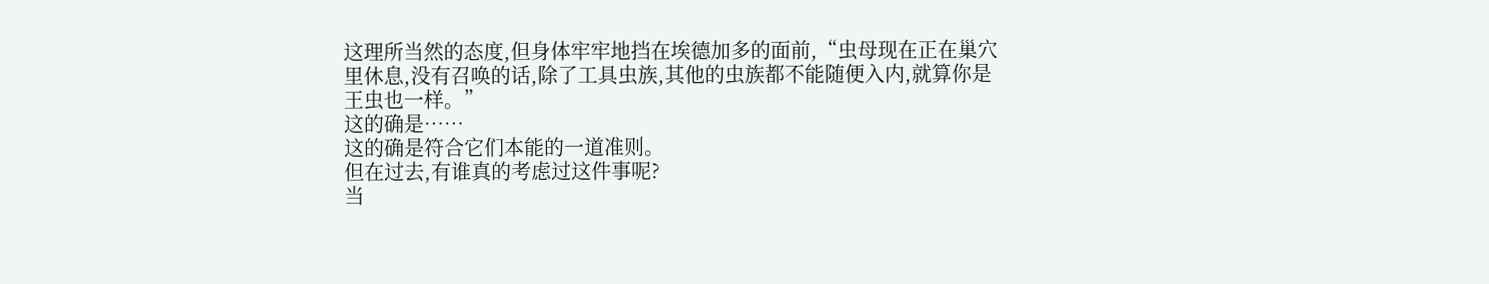这理所当然的态度,但身体牢牢地挡在埃德加多的面前,“虫母现在正在巢穴里休息,没有召唤的话,除了工具虫族,其他的虫族都不能随便入内,就算你是王虫也一样。”
这的确是……
这的确是符合它们本能的一道准则。
但在过去,有谁真的考虑过这件事呢?
当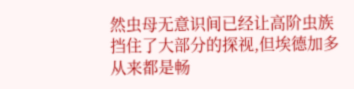然虫母无意识间已经让高阶虫族挡住了大部分的探视,但埃德加多从来都是畅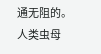通无阻的。
人类虫母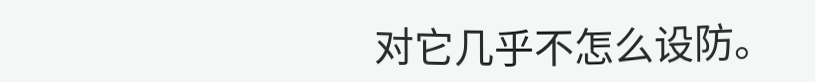对它几乎不怎么设防。